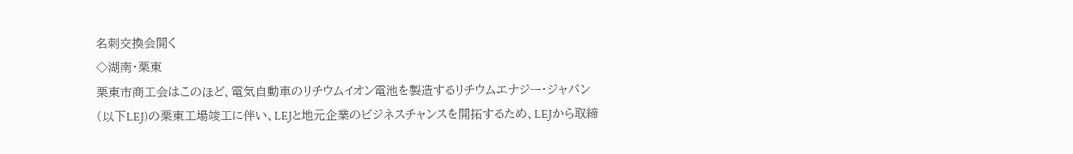名刺交換会開く
◇湖南・栗東
栗東市商工会はこのほど、電気自動車のリチウムイオン電池を製造するリチウムエナジー・ジャパン(以下LEJ)の栗東工場竣工に伴い、LEJと地元企業のビジネスチャンスを開拓するため、LEJから取締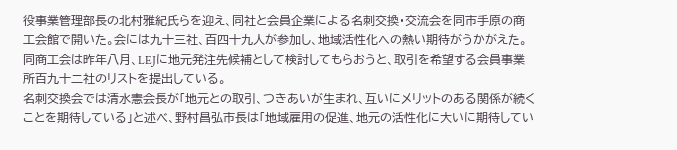役事業管理部長の北村雅紀氏らを迎え、同社と会員企業による名刺交換・交流会を同市手原の商工会館で開いた。会には九十三社、百四十九人が参加し、地域活性化への熱い期待がうかがえた。
同商工会は昨年八月、LEJに地元発注先候補として検討してもらおうと、取引を希望する会員事業所百九十二社のリストを提出している。
名刺交換会では清水憲会長が「地元との取引、つきあいが生まれ、互いにメリットのある関係が続くことを期待している」と述べ、野村昌弘市長は「地域雇用の促進、地元の活性化に大いに期待してい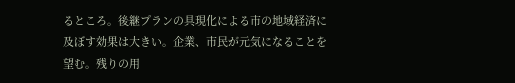るところ。後継プランの具現化による市の地域経済に及ぼす効果は大きい。企業、市民が元気になることを望む。残りの用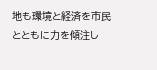地も環境と経済を市民とともに力を傾注し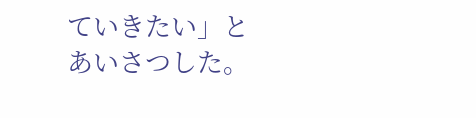ていきたい」とあいさつした。